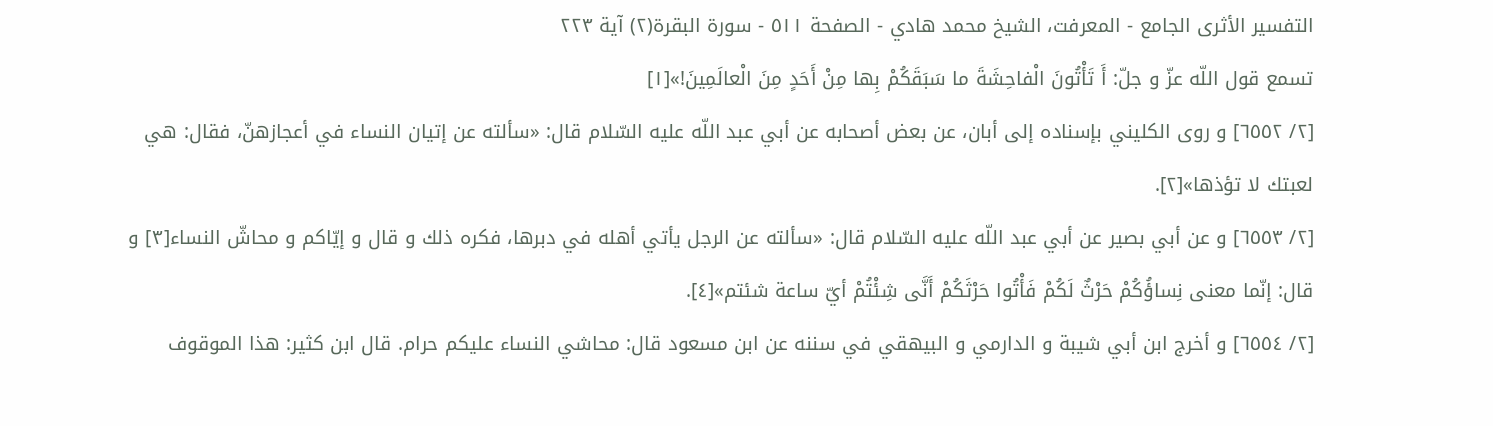التفسير الأثرى الجامع - المعرفت، الشيخ محمد هادي - الصفحة ٥١١ - سورة البقرة(٢) آية ٢٢٣
تسمع قول اللّه عزّ و جلّ: أَ تَأْتُونَ الْفاحِشَةَ ما سَبَقَكُمْ بِها مِنْ أَحَدٍ مِنَ الْعالَمِينَ!»[١]
[٢/ ٦٥٥٢] و روى الكليني بإسناده إلى أبان، عن بعض أصحابه عن أبي عبد اللّه عليه السّلام قال: «سألته عن إتيان النساء في أعجازهنّ، فقال: هي لعبتك لا تؤذها»[٢].
[٢/ ٦٥٥٣] و عن أبي بصير عن أبي عبد اللّه عليه السّلام قال: «سألته عن الرجل يأتي أهله في دبرها، فكره ذلك و قال و إيّاكم و محاشّ النساء[٣] و قال: إنّما معنى نِساؤُكُمْ حَرْثٌ لَكُمْ فَأْتُوا حَرْثَكُمْ أَنَّى شِئْتُمْ أيّ ساعة شئتم»[٤].
[٢/ ٦٥٥٤] و أخرج ابن أبي شيبة و الدارمي و البيهقي في سننه عن ابن مسعود قال: محاشي النساء عليكم حرام. قال ابن كثير: هذا الموقوف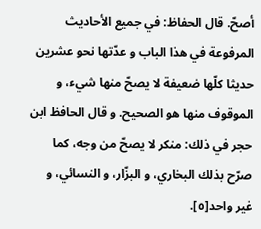أصحّ. قال الحفاظ: في جميع الأحاديث المرفوعة في هذا الباب و عدّتها نحو عشرين حديثا كلّها ضعيفة لا يصحّ منها شيء، و الموقوف منها هو الصحيح. و قال الحافظ ابن حجر في ذلك: منكر لا يصحّ من وجه، كما صرّح بذلك البخاري، و البزّار، و النسائي، و غير واحد[٥].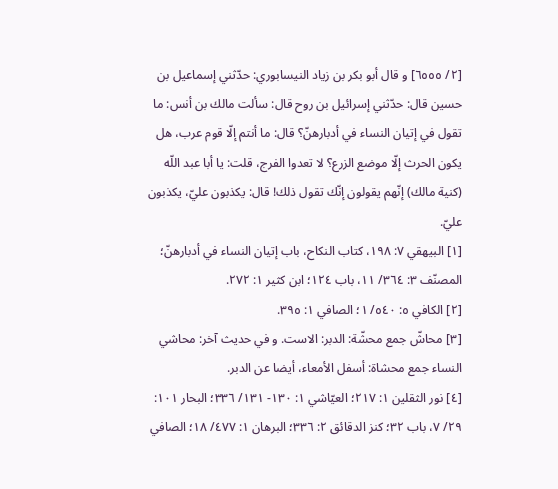[٢/ ٦٥٥٥] و قال أبو بكر بن زياد النيسابوري: حدّثني إسماعيل بن حسين قال: حدّثني إسرائيل بن روح قال: سألت مالك بن أنس: ما تقول في إتيان النساء في أدبارهنّ؟ قال: ما أنتم إلّا قوم عرب، هل يكون الحرث إلّا موضع الزرع؟ لا تعدوا الفرج، قلت: يا أبا عبد اللّه (كنية مالك) إنّهم يقولون إنّك تقول ذلك! قال: يكذبون عليّ، يكذبون عليّ.
[١] البيهقي ٧: ١٩٨، كتاب النكاح، باب إتيان النساء في أدبارهنّ؛ المصنّف ٣: ٣٦٤/ ١١، باب ١٢٤؛ ابن كثير ١: ٢٧٢.
[٢] الكافي ٥: ٥٤٠/ ١؛ الصافي ١: ٣٩٥.
[٣] محاشّ جمع محشّة: الدبر: الاست. و في حديث آخر: محاشي النساء جمع محشاة: أسفل الأمعاء، أيضا عن الدبر.
[٤] نور الثقلين ١: ٢١٧؛ العيّاشي ١: ١٣٠- ١٣١/ ٣٣٦؛ البحار ١٠١: ٢٩/ ٧، باب ٣٢؛ كنز الدقائق ٢: ٣٣٦؛ البرهان ١: ٤٧٧/ ١٨؛ الصافي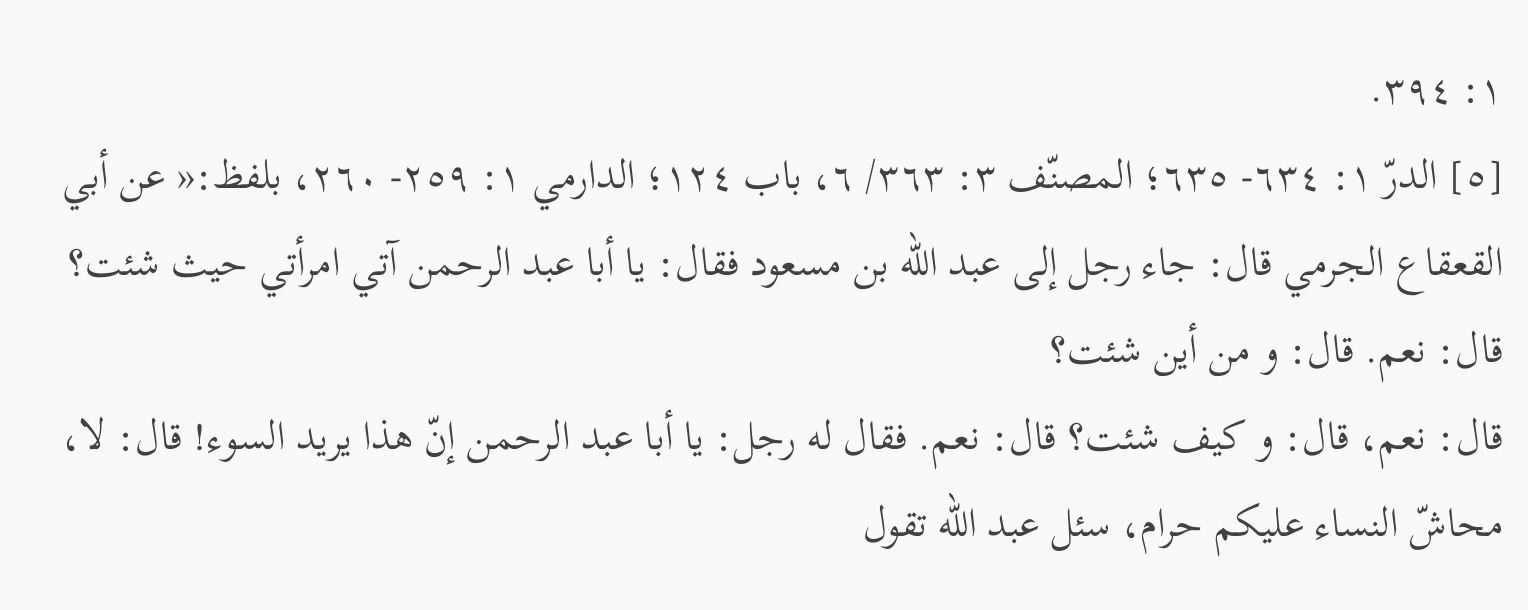١: ٣٩٤.
[٥] الدرّ ١: ٦٣٤- ٦٣٥؛ المصنّف ٣: ٣٦٣/ ٦، باب ١٢٤؛ الدارمي ١: ٢٥٩- ٢٦٠، بلفظ:« عن أبي القعقاع الجرمي قال: جاء رجل إلى عبد اللّه بن مسعود فقال: يا أبا عبد الرحمن آتي امرأتي حيث شئت؟ قال: نعم. قال: و من أين شئت؟
قال: نعم، قال: و كيف شئت؟ قال: نعم. فقال له رجل: يا أبا عبد الرحمن إنّ هذا يريد السوء! قال: لا، محاشّ النساء عليكم حرام، سئل عبد اللّه تقول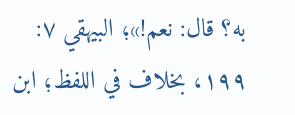به؟ قال: نعم!»؛ البيهقي ٧: ١٩٩، بخلاف في اللفظ؛ ابن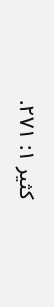كثير ١: ٢٧١.